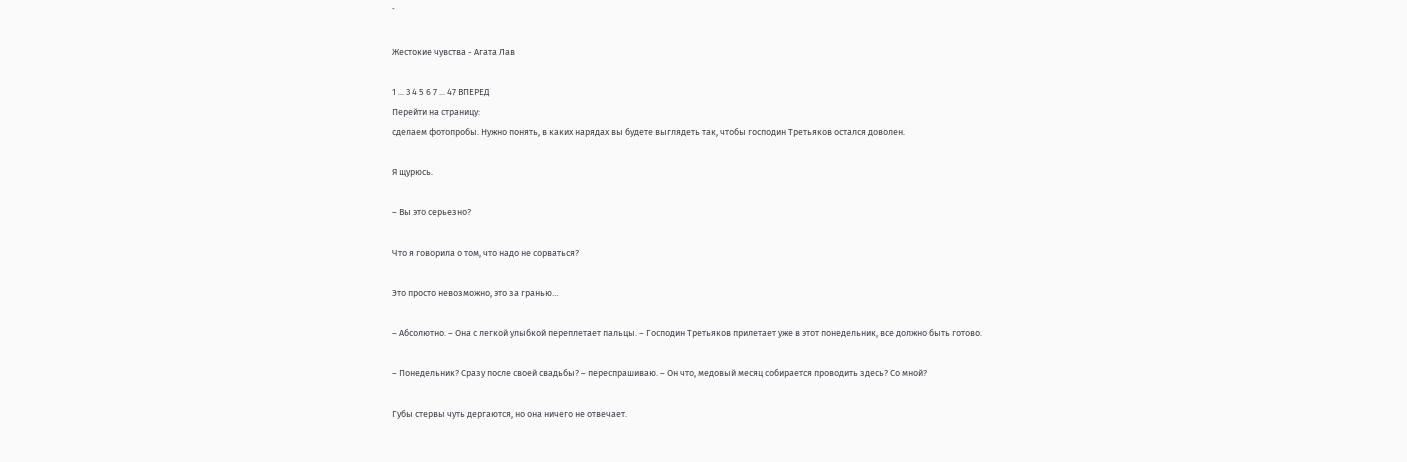`

Жестокие чувства - Агата Лав

1 ... 3 4 5 6 7 ... 47 ВПЕРЕД
Перейти на страницу:
сделаем фотопробы. Нужно понять, в каких нарядах вы будете выглядеть так, чтобы господин Третьяков остался доволен.

Я щурюсь.

– Вы это серьезно?

Что я говорила о том, что надо не сорваться?

Это просто невозможно, это за гранью…

– Абсолютно. – Она с легкой улыбкой переплетает пальцы. – Господин Третьяков прилетает уже в этот понедельник, все должно быть готово.

– Понедельник? Сразу после своей свадьбы? – переспрашиваю. – Он что, медовый месяц собирается проводить здесь? Со мной?

Губы стервы чуть дергаются, но она ничего не отвечает.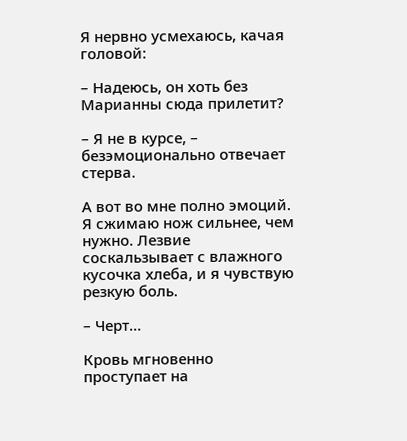Я нервно усмехаюсь, качая головой:

– Надеюсь, он хоть без Марианны сюда прилетит?

– Я не в курсе, – безэмоционально отвечает стерва.

А вот во мне полно эмоций. Я сжимаю нож сильнее, чем нужно. Лезвие соскальзывает с влажного кусочка хлеба, и я чувствую резкую боль.

– Черт…

Кровь мгновенно проступает на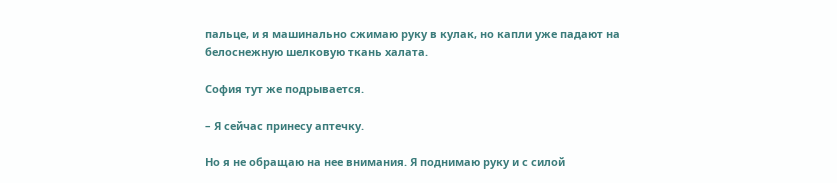пальце, и я машинально сжимаю руку в кулак, но капли уже падают на белоснежную шелковую ткань халата.

София тут же подрывается.

– Я сейчас принесу аптечку.

Но я не обращаю на нее внимания. Я поднимаю руку и с силой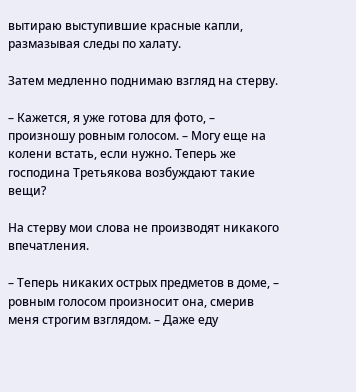вытираю выступившие красные капли, размазывая следы по халату.

Затем медленно поднимаю взгляд на стерву.

– Кажется, я уже готова для фото, – произношу ровным голосом. – Могу еще на колени встать, если нужно. Теперь же господина Третьякова возбуждают такие вещи?

На стерву мои слова не производят никакого впечатления.

– Теперь никаких острых предметов в доме, – ровным голосом произносит она, смерив меня строгим взглядом. – Даже еду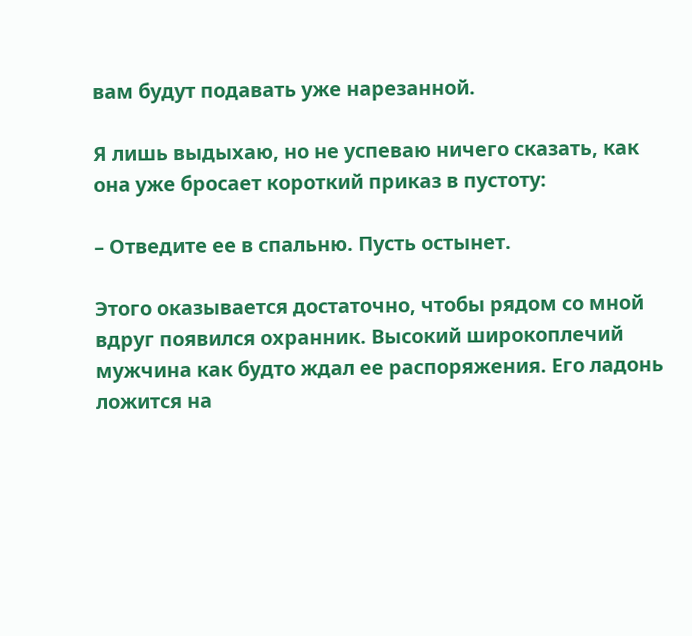вам будут подавать уже нарезанной.

Я лишь выдыхаю, но не успеваю ничего сказать, как она уже бросает короткий приказ в пустоту:

– Отведите ее в спальню. Пусть остынет.

Этого оказывается достаточно, чтобы рядом со мной вдруг появился охранник. Высокий широкоплечий мужчина как будто ждал ее распоряжения. Его ладонь ложится на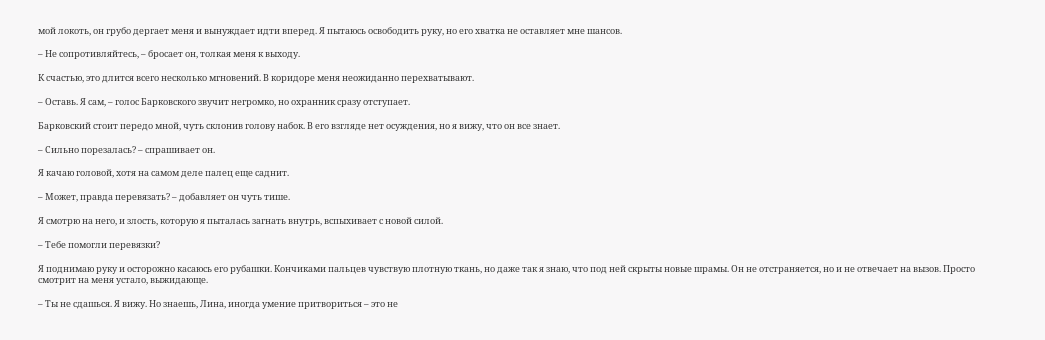мой локоть, он грубо дергает меня и вынуждает идти вперед. Я пытаюсь освободить руку, но его хватка не оставляет мне шансов.

– Не сопротивляйтесь, – бросает он, толкая меня к выходу.

К счастью, это длится всего несколько мгновений. В коридоре меня неожиданно перехватывают.

– Оставь. Я сам, – голос Барковского звучит негромко, но охранник сразу отступает.

Барковский стоит передо мной, чуть склонив голову набок. В его взгляде нет осуждения, но я вижу, что он все знает.

– Сильно порезалась? – спрашивает он.

Я качаю головой, хотя на самом деле палец еще саднит.

– Может, правда перевязать? – добавляет он чуть тише.

Я смотрю на него, и злость, которую я пыталась загнать внутрь, вспыхивает с новой силой.

– Тебе помогли перевязки?

Я поднимаю руку и осторожно касаюсь его рубашки. Кончиками пальцев чувствую плотную ткань, но даже так я знаю, что под ней скрыты новые шрамы. Он не отстраняется, но и не отвечает на вызов. Просто смотрит на меня устало, выжидающе.

– Ты не сдашься. Я вижу. Но знаешь, Лина, иногда умение притвориться – это не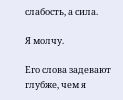слабость, а сила.

Я молчу.

Его слова задевают глубже, чем я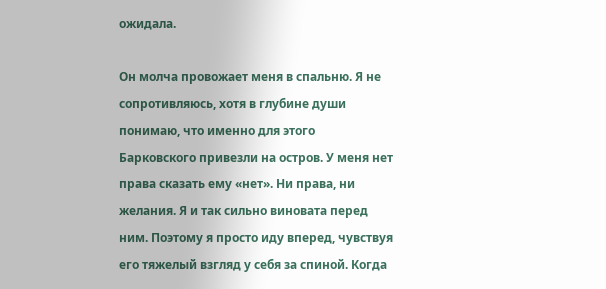ожидала.

Он молча провожает меня в спальню. Я не сопротивляюсь, хотя в глубине души понимаю, что именно для этого Барковского привезли на остров. У меня нет права сказать ему «нет». Ни права, ни желания. Я и так сильно виновата перед ним. Поэтому я просто иду вперед, чувствуя его тяжелый взгляд у себя за спиной. Когда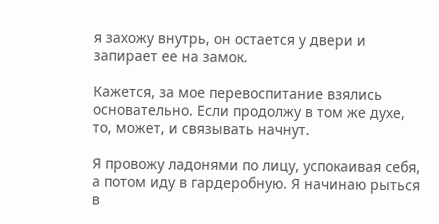я захожу внутрь, он остается у двери и запирает ее на замок.

Кажется, за мое перевоспитание взялись основательно. Если продолжу в том же духе, то, может, и связывать начнут.

Я провожу ладонями по лицу, успокаивая себя, а потом иду в гардеробную. Я начинаю рыться в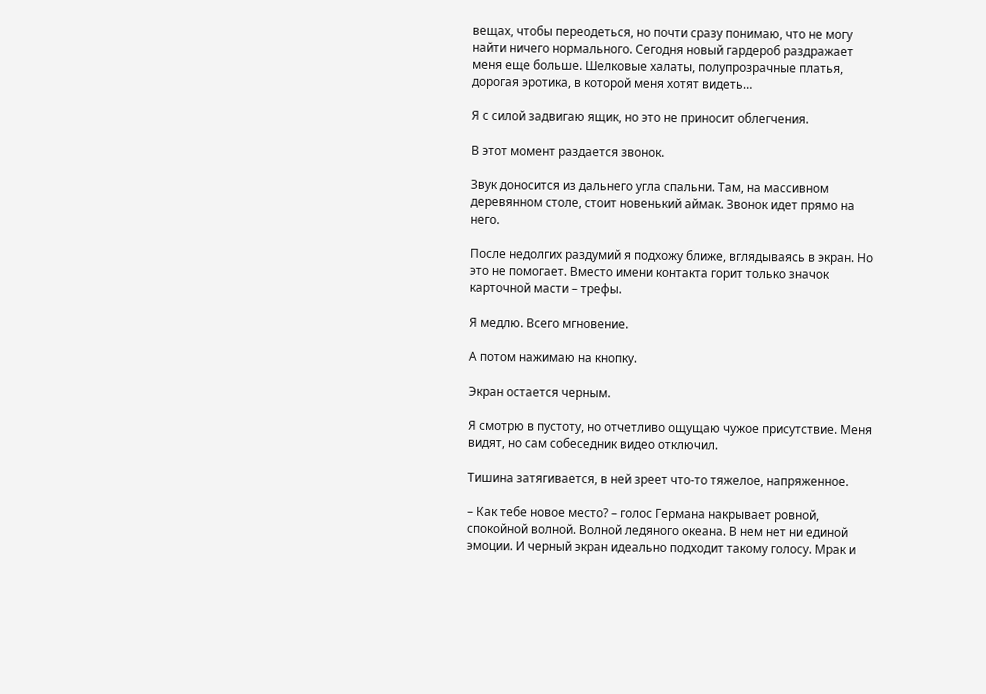вещах, чтобы переодеться, но почти сразу понимаю, что не могу найти ничего нормального. Сегодня новый гардероб раздражает меня еще больше. Шелковые халаты, полупрозрачные платья, дорогая эротика, в которой меня хотят видеть…

Я с силой задвигаю ящик, но это не приносит облегчения.

В этот момент раздается звонок.

Звук доносится из дальнего угла спальни. Там, на массивном деревянном столе, стоит новенький аймак. Звонок идет прямо на него.

После недолгих раздумий я подхожу ближе, вглядываясь в экран. Но это не помогает. Вместо имени контакта горит только значок карточной масти – трефы.

Я медлю. Всего мгновение.

А потом нажимаю на кнопку.

Экран остается черным.

Я смотрю в пустоту, но отчетливо ощущаю чужое присутствие. Меня видят, но сам собеседник видео отключил.

Тишина затягивается, в ней зреет что-то тяжелое, напряженное.

– Как тебе новое место? – голос Германа накрывает ровной, спокойной волной. Волной ледяного океана. В нем нет ни единой эмоции. И черный экран идеально подходит такому голосу. Мрак и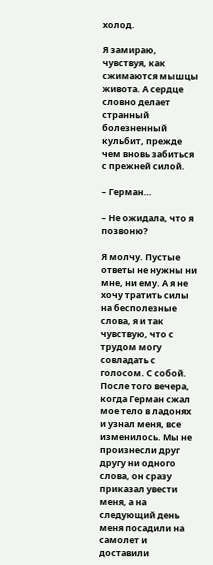холод.

Я замираю, чувствуя, как сжимаются мышцы живота. А сердце словно делает странный болезненный кульбит, прежде чем вновь забиться с прежней силой.

– Герман…

– Не ожидала, что я позвоню?

Я молчу. Пустые ответы не нужны ни мне, ни ему. А я не хочу тратить силы на бесполезные слова, я и так чувствую, что с трудом могу совладать с голосом. С собой. После того вечера, когда Герман сжал мое тело в ладонях и узнал меня, все изменилось. Мы не произнесли друг другу ни одного слова, он сразу приказал увести меня, а на следующий день меня посадили на самолет и доставили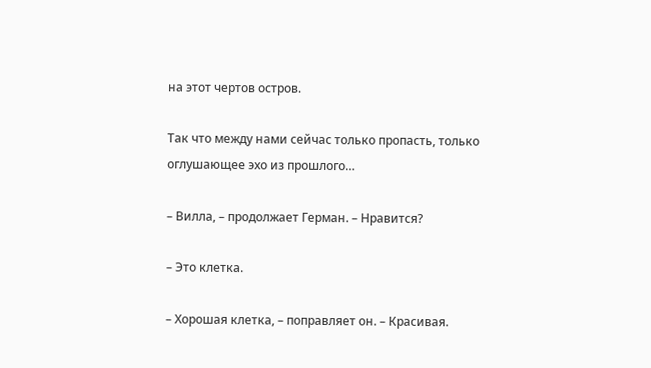на этот чертов остров.

Так что между нами сейчас только пропасть, только оглушающее эхо из прошлого…

– Вилла, – продолжает Герман. – Нравится?

– Это клетка.

– Хорошая клетка, – поправляет он. – Красивая.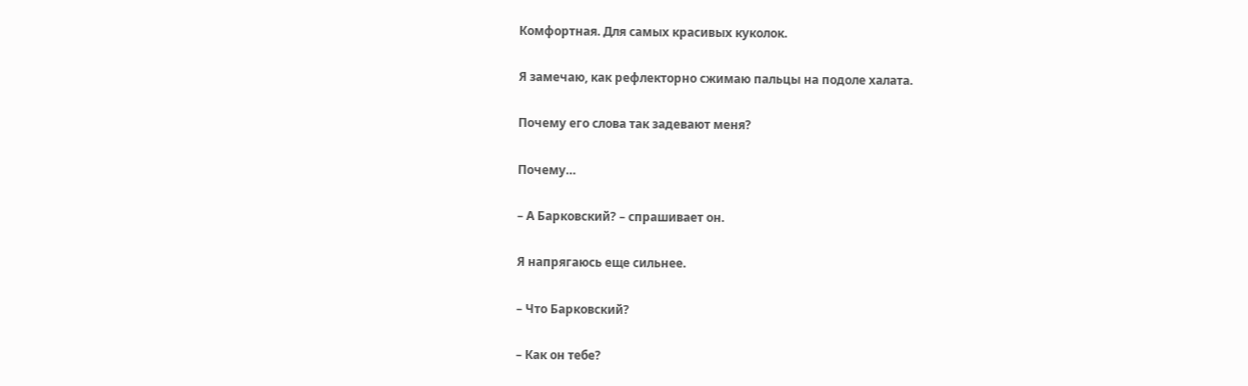Комфортная. Для самых красивых куколок.

Я замечаю, как рефлекторно сжимаю пальцы на подоле халата.

Почему его слова так задевают меня?

Почему…

– А Барковский? – спрашивает он.

Я напрягаюсь еще сильнее.

– Что Барковский?

– Как он тебе?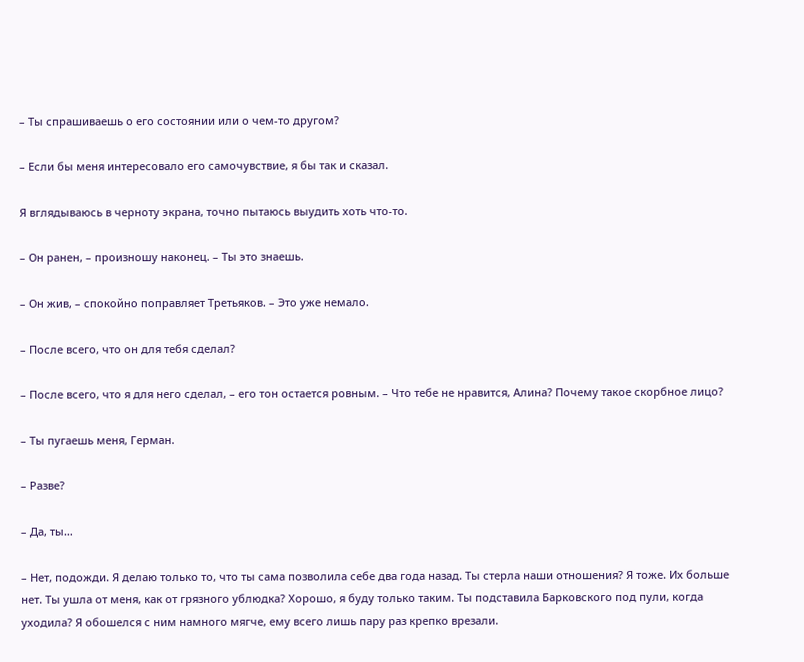– Ты спрашиваешь о его состоянии или о чем-то другом?

– Если бы меня интересовало его самочувствие, я бы так и сказал.

Я вглядываюсь в черноту экрана, точно пытаюсь выудить хоть что-то.

– Он ранен, – произношу наконец. – Ты это знаешь.

– Он жив, – спокойно поправляет Третьяков. – Это уже немало.

– После всего, что он для тебя сделал?

– После всего, что я для него сделал, – его тон остается ровным. – Что тебе не нравится, Алина? Почему такое скорбное лицо?

– Ты пугаешь меня, Герман.

– Разве?

– Да, ты…

– Нет, подожди. Я делаю только то, что ты сама позволила себе два года назад. Ты стерла наши отношения? Я тоже. Их больше нет. Ты ушла от меня, как от грязного ублюдка? Хорошо, я буду только таким. Ты подставила Барковского под пули, когда уходила? Я обошелся с ним намного мягче, ему всего лишь пару раз крепко врезали.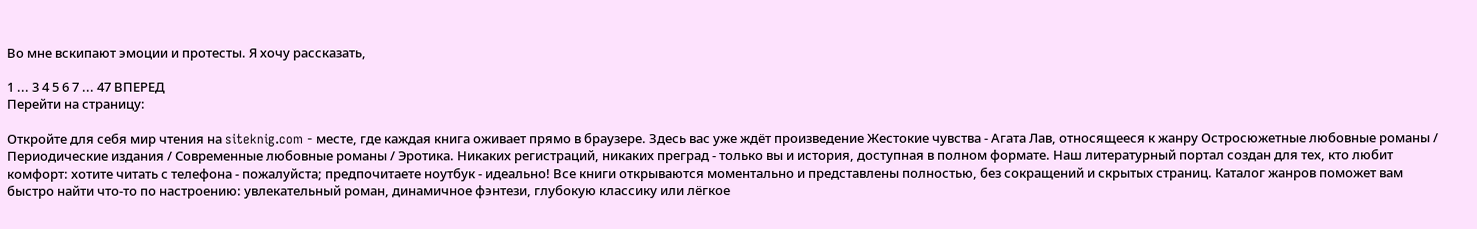Во мне вскипают эмоции и протесты. Я хочу рассказать,

1 ... 3 4 5 6 7 ... 47 ВПЕРЕД
Перейти на страницу:

Откройте для себя мир чтения на siteknig.com - месте, где каждая книга оживает прямо в браузере. Здесь вас уже ждёт произведение Жестокие чувства - Агата Лав, относящееся к жанру Остросюжетные любовные романы / Периодические издания / Современные любовные романы / Эротика. Никаких регистраций, никаких преград - только вы и история, доступная в полном формате. Наш литературный портал создан для тех, кто любит комфорт: хотите читать с телефона - пожалуйста; предпочитаете ноутбук - идеально! Все книги открываются моментально и представлены полностью, без сокращений и скрытых страниц. Каталог жанров поможет вам быстро найти что-то по настроению: увлекательный роман, динамичное фэнтези, глубокую классику или лёгкое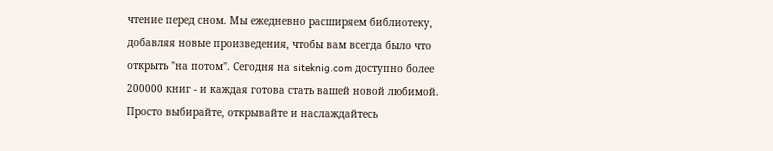чтение перед сном. Мы ежедневно расширяем библиотеку, добавляя новые произведения, чтобы вам всегда было что открыть "на потом". Сегодня на siteknig.com доступно более 200000 книг - и каждая готова стать вашей новой любимой. Просто выбирайте, открывайте и наслаждайтесь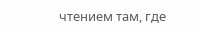чтением там, где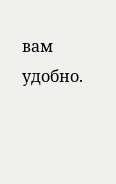вам удобно.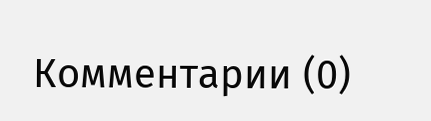Комментарии (0)